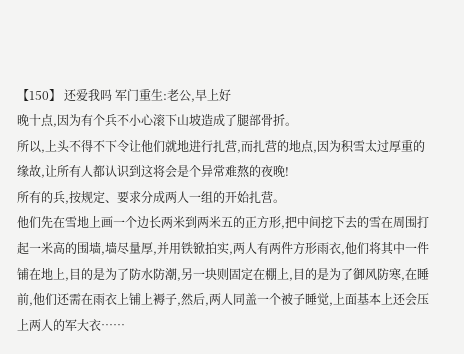【150】 还爱我吗 军门重生:老公,早上好
晚十点,因为有个兵不小心滚下山坡造成了腿部骨折。
所以,上头不得不下令让他们就地进行扎营,而扎营的地点,因为积雪太过厚重的缘故,让所有人都认识到这将会是个异常难熬的夜晚!
所有的兵,按规定、要求分成两人一组的开始扎营。
他们先在雪地上画一个边长两米到两米五的正方形,把中间挖下去的雪在周围打起一米高的围墙,墙尽量厚,并用铁锨拍实,两人有两件方形雨衣,他们将其中一件铺在地上,目的是为了防水防潮,另一块则固定在棚上,目的是为了御风防寒,在睡前,他们还需在雨衣上铺上褥子,然后,两人同盖一个被子睡觉,上面基本上还会压上两人的军大衣……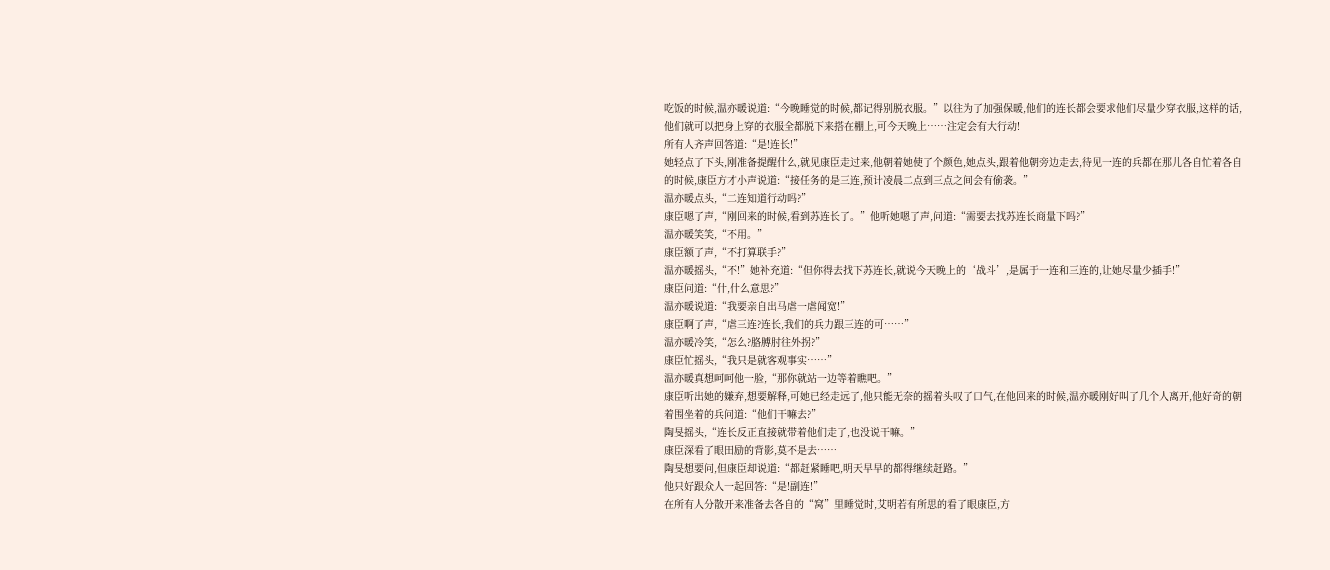吃饭的时候,温亦暖说道:“今晚睡觉的时候,都记得别脱衣服。”以往为了加强保暖,他们的连长都会要求他们尽量少穿衣服,这样的话,他们就可以把身上穿的衣服全都脱下来搭在棚上,可今天晚上……注定会有大行动!
所有人齐声回答道:“是!连长!”
她轻点了下头,刚准备提醒什么,就见康臣走过来,他朝着她使了个颜色,她点头,跟着他朝旁边走去,待见一连的兵都在那儿各自忙着各自的时候,康臣方才小声说道:“接任务的是三连,预计凌晨二点到三点之间会有偷袭。”
温亦暖点头,“二连知道行动吗?”
康臣嗯了声,“刚回来的时候,看到苏连长了。”他听她嗯了声,问道:“需要去找苏连长商量下吗?”
温亦暖笑笑,“不用。”
康臣额了声,“不打算联手?”
温亦暖摇头,“不!”她补充道:“但你得去找下苏连长,就说今天晚上的‘战斗’,是属于一连和三连的,让她尽量少插手!”
康臣问道:“什,什么意思?”
温亦暖说道:“我要亲自出马虐一虐闻宽!”
康臣啊了声,“虐三连?连长,我们的兵力跟三连的可……”
温亦暖冷笑,“怎么?胳膊肘往外拐?”
康臣忙摇头,“我只是就客观事实……”
温亦暖真想呵呵他一脸,“那你就站一边等着瞧吧。”
康臣听出她的嫌弃,想要解释,可她已经走远了,他只能无奈的摇着头叹了口气,在他回来的时候,温亦暖刚好叫了几个人离开,他好奇的朝着围坐着的兵问道:“他们干嘛去?”
陶旻摇头,“连长反正直接就带着他们走了,也没说干嘛。”
康臣深看了眼田励的背影,莫不是去……
陶旻想要问,但康臣却说道:“都赶紧睡吧,明天早早的都得继续赶路。”
他只好跟众人一起回答:“是!副连!”
在所有人分散开来准备去各自的“窝”里睡觉时,艾明若有所思的看了眼康臣,方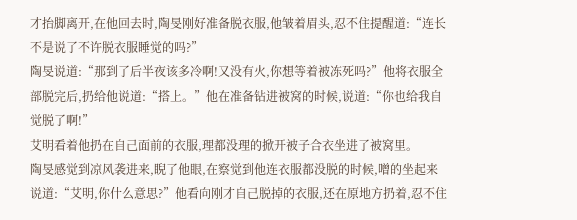才抬脚离开,在他回去时,陶旻刚好准备脱衣服,他皱着眉头,忍不住提醒道:“连长不是说了不许脱衣服睡觉的吗?”
陶旻说道:“那到了后半夜该多冷啊!又没有火,你想等着被冻死吗?”他将衣服全部脱完后,扔给他说道:“搭上。”他在准备钻进被窝的时候,说道:“你也给我自觉脱了啊!”
艾明看着他扔在自己面前的衣服,理都没理的掀开被子合衣坐进了被窝里。
陶旻感觉到凉风袭进来,睨了他眼,在察觉到他连衣服都没脱的时候,噌的坐起来说道:“艾明,你什么意思?”他看向刚才自己脱掉的衣服,还在原地方扔着,忍不住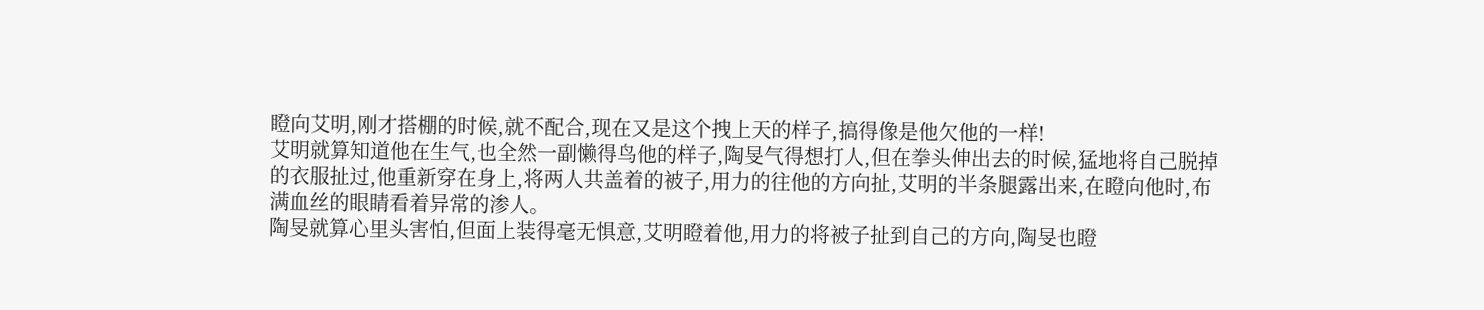瞪向艾明,刚才搭棚的时候,就不配合,现在又是这个拽上天的样子,搞得像是他欠他的一样!
艾明就算知道他在生气,也全然一副懒得鸟他的样子,陶旻气得想打人,但在拳头伸出去的时候,猛地将自己脱掉的衣服扯过,他重新穿在身上,将两人共盖着的被子,用力的往他的方向扯,艾明的半条腿露出来,在瞪向他时,布满血丝的眼睛看着异常的渗人。
陶旻就算心里头害怕,但面上装得毫无惧意,艾明瞪着他,用力的将被子扯到自己的方向,陶旻也瞪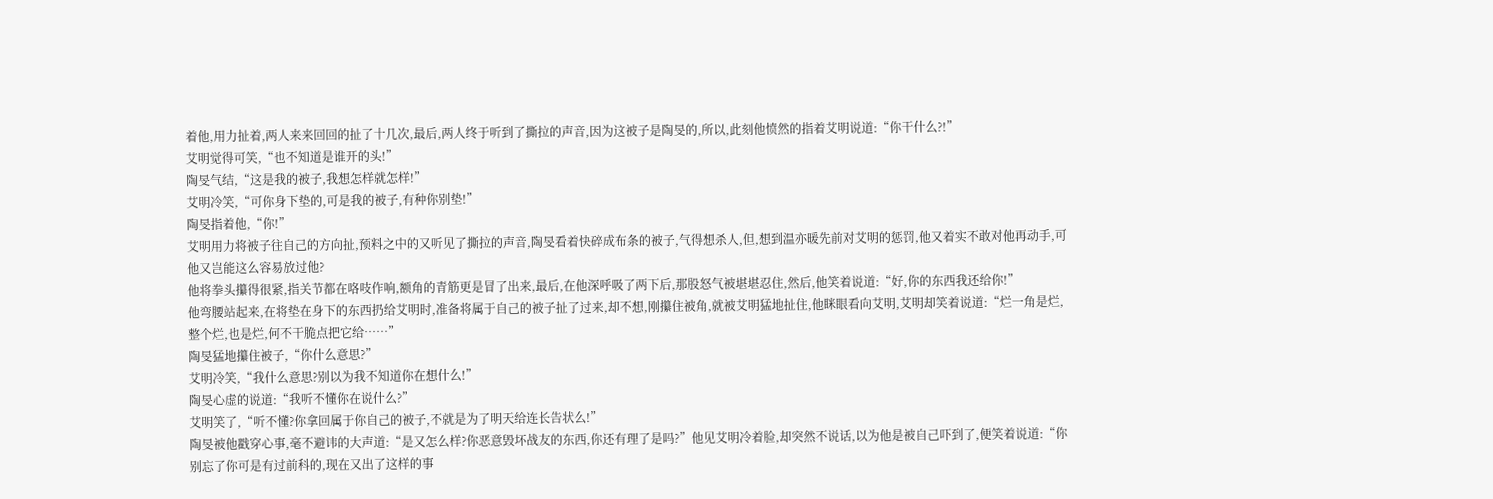着他,用力扯着,两人来来回回的扯了十几次,最后,两人终于听到了撕拉的声音,因为这被子是陶旻的,所以,此刻他愤然的指着艾明说道:“你干什么?!”
艾明觉得可笑,“也不知道是谁开的头!”
陶旻气结,“这是我的被子,我想怎样就怎样!”
艾明冷笑,“可你身下垫的,可是我的被子,有种你别垫!”
陶旻指着他,“你!”
艾明用力将被子往自己的方向扯,预料之中的又听见了撕拉的声音,陶旻看着快碎成布条的被子,气得想杀人,但,想到温亦暖先前对艾明的惩罚,他又着实不敢对他再动手,可他又岂能这么容易放过他?
他将拳头攥得很紧,指关节都在咯吱作响,额角的青筋更是冒了出来,最后,在他深呼吸了两下后,那股怒气被堪堪忍住,然后,他笑着说道:“好,你的东西我还给你!”
他弯腰站起来,在将垫在身下的东西扔给艾明时,准备将属于自己的被子扯了过来,却不想,刚攥住被角,就被艾明猛地扯住,他眯眼看向艾明,艾明却笑着说道:“烂一角是烂,整个烂,也是烂,何不干脆点把它给……”
陶旻猛地攥住被子,“你什么意思?”
艾明冷笑,“我什么意思?别以为我不知道你在想什么!”
陶旻心虚的说道:“我听不懂你在说什么?”
艾明笑了,“听不懂?你拿回属于你自己的被子,不就是为了明天给连长告状么!”
陶旻被他戳穿心事,毫不避讳的大声道:“是又怎么样?你恶意毁坏战友的东西,你还有理了是吗?”他见艾明冷着脸,却突然不说话,以为他是被自己吓到了,便笑着说道:“你别忘了你可是有过前科的,现在又出了这样的事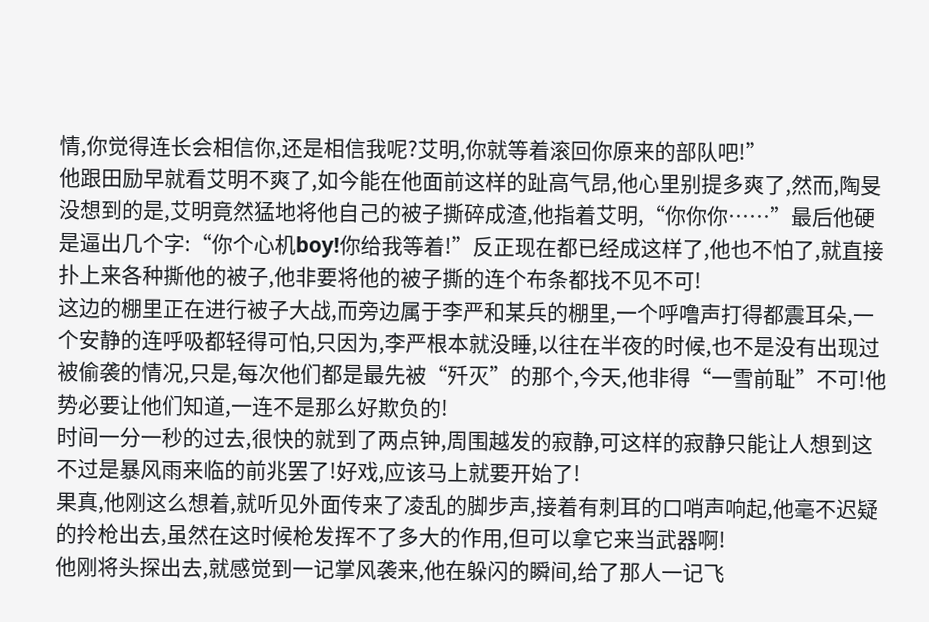情,你觉得连长会相信你,还是相信我呢?艾明,你就等着滚回你原来的部队吧!”
他跟田励早就看艾明不爽了,如今能在他面前这样的趾高气昂,他心里别提多爽了,然而,陶旻没想到的是,艾明竟然猛地将他自己的被子撕碎成渣,他指着艾明,“你你你……”最后他硬是逼出几个字:“你个心机boy!你给我等着!”反正现在都已经成这样了,他也不怕了,就直接扑上来各种撕他的被子,他非要将他的被子撕的连个布条都找不见不可!
这边的棚里正在进行被子大战,而旁边属于李严和某兵的棚里,一个呼噜声打得都震耳朵,一个安静的连呼吸都轻得可怕,只因为,李严根本就没睡,以往在半夜的时候,也不是没有出现过被偷袭的情况,只是,每次他们都是最先被“歼灭”的那个,今天,他非得“一雪前耻”不可!他势必要让他们知道,一连不是那么好欺负的!
时间一分一秒的过去,很快的就到了两点钟,周围越发的寂静,可这样的寂静只能让人想到这不过是暴风雨来临的前兆罢了!好戏,应该马上就要开始了!
果真,他刚这么想着,就听见外面传来了凌乱的脚步声,接着有刺耳的口哨声响起,他毫不迟疑的拎枪出去,虽然在这时候枪发挥不了多大的作用,但可以拿它来当武器啊!
他刚将头探出去,就感觉到一记掌风袭来,他在躲闪的瞬间,给了那人一记飞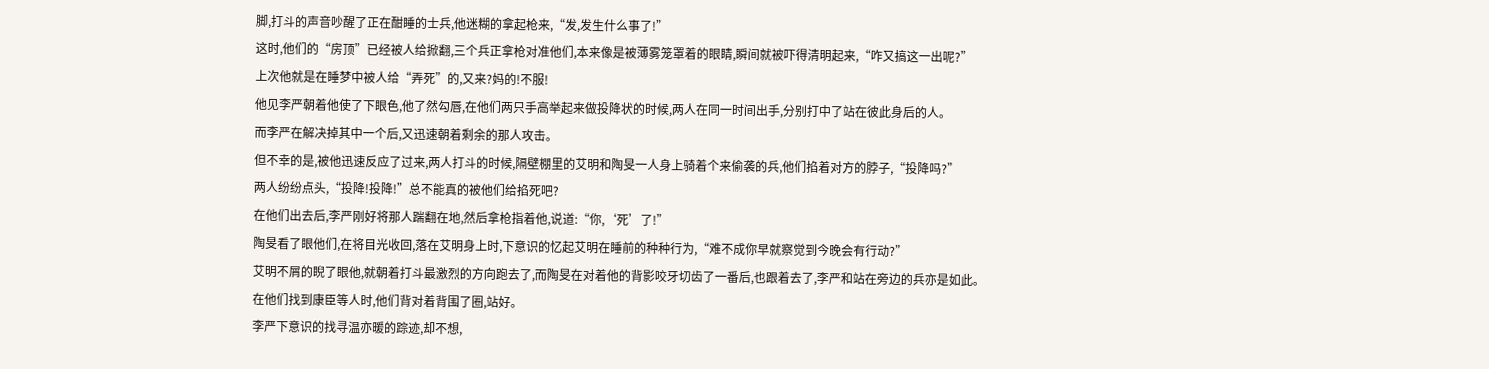脚,打斗的声音吵醒了正在酣睡的士兵,他迷糊的拿起枪来,“发,发生什么事了!”
这时,他们的“房顶”已经被人给掀翻,三个兵正拿枪对准他们,本来像是被薄雾笼罩着的眼睛,瞬间就被吓得清明起来,“咋又搞这一出呢?”
上次他就是在睡梦中被人给“弄死”的,又来?妈的!不服!
他见李严朝着他使了下眼色,他了然勾唇,在他们两只手高举起来做投降状的时候,两人在同一时间出手,分别打中了站在彼此身后的人。
而李严在解决掉其中一个后,又迅速朝着剩余的那人攻击。
但不幸的是,被他迅速反应了过来,两人打斗的时候,隔壁棚里的艾明和陶旻一人身上骑着个来偷袭的兵,他们掐着对方的脖子,“投降吗?”
两人纷纷点头,“投降!投降!”总不能真的被他们给掐死吧?
在他们出去后,李严刚好将那人踹翻在地,然后拿枪指着他,说道:“你,‘死’了!”
陶旻看了眼他们,在将目光收回,落在艾明身上时,下意识的忆起艾明在睡前的种种行为,“难不成你早就察觉到今晚会有行动?”
艾明不屑的睨了眼他,就朝着打斗最激烈的方向跑去了,而陶旻在对着他的背影咬牙切齿了一番后,也跟着去了,李严和站在旁边的兵亦是如此。
在他们找到康臣等人时,他们背对着背围了圈,站好。
李严下意识的找寻温亦暖的踪迹,却不想,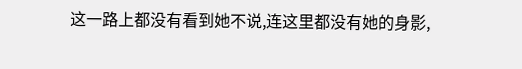这一路上都没有看到她不说,连这里都没有她的身影,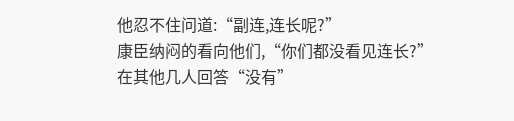他忍不住问道:“副连,连长呢?”
康臣纳闷的看向他们,“你们都没看见连长?”
在其他几人回答“没有”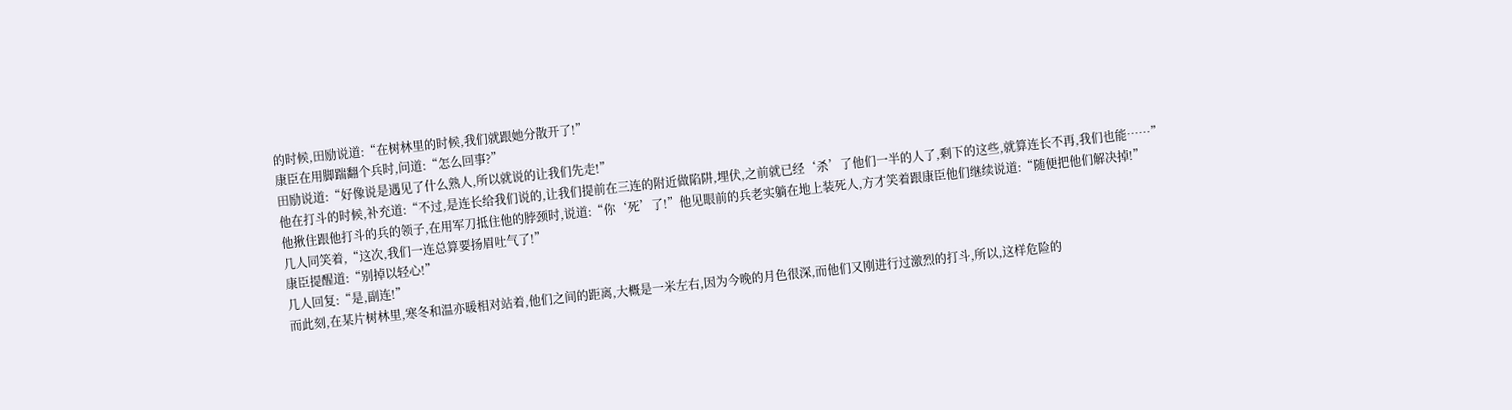的时候,田励说道:“在树林里的时候,我们就跟她分散开了!”
康臣在用脚踹翻个兵时,问道:“怎么回事?”
田励说道:“好像说是遇见了什么熟人,所以就说的让我们先走!”
他在打斗的时候,补充道:“不过,是连长给我们说的,让我们提前在三连的附近做陷阱,埋伏,之前就已经‘杀’了他们一半的人了,剩下的这些,就算连长不再,我们也能……”
他揪住跟他打斗的兵的领子,在用军刀抵住他的脖颈时,说道:“你‘死’了!”他见眼前的兵老实躺在地上装死人,方才笑着跟康臣他们继续说道:“随便把他们解决掉!”
几人同笑着,“这次,我们一连总算要扬眉吐气了!”
康臣提醒道:“别掉以轻心!”
几人回复:“是,副连!”
而此刻,在某片树林里,寒冬和温亦暖相对站着,他们之间的距离,大概是一米左右,因为今晚的月色很深,而他们又刚进行过激烈的打斗,所以,这样危险的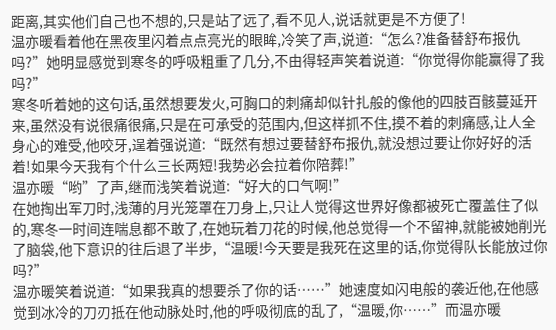距离,其实他们自己也不想的,只是站了远了,看不见人,说话就更是不方便了!
温亦暖看着他在黑夜里闪着点点亮光的眼眸,冷笑了声,说道:“怎么?准备替舒布报仇吗?”她明显感觉到寒冬的呼吸粗重了几分,不由得轻声笑着说道:“你觉得你能赢得了我吗?”
寒冬听着她的这句话,虽然想要发火,可胸口的刺痛却似针扎般的像他的四肢百骸蔓延开来,虽然没有说很痛很痛,只是在可承受的范围内,但这样抓不住,摸不着的刺痛感,让人全身心的难受,他咬牙,逞着强说道:“既然有想过要替舒布报仇,就没想过要让你好好的活着!如果今天我有个什么三长两短!我势必会拉着你陪葬!”
温亦暖“哟”了声,继而浅笑着说道:“好大的口气啊!”
在她掏出军刀时,浅薄的月光笼罩在刀身上,只让人觉得这世界好像都被死亡覆盖住了似的,寒冬一时间连喘息都不敢了,在她玩着刀花的时候,他总觉得一个不留神,就能被她削光了脑袋,他下意识的往后退了半步,“温暖!今天要是我死在这里的话,你觉得队长能放过你吗?”
温亦暖笑着说道:“如果我真的想要杀了你的话……”她速度如闪电般的袭近他,在他感觉到冰冷的刀刃抵在他动脉处时,他的呼吸彻底的乱了,“温暖,你……”而温亦暖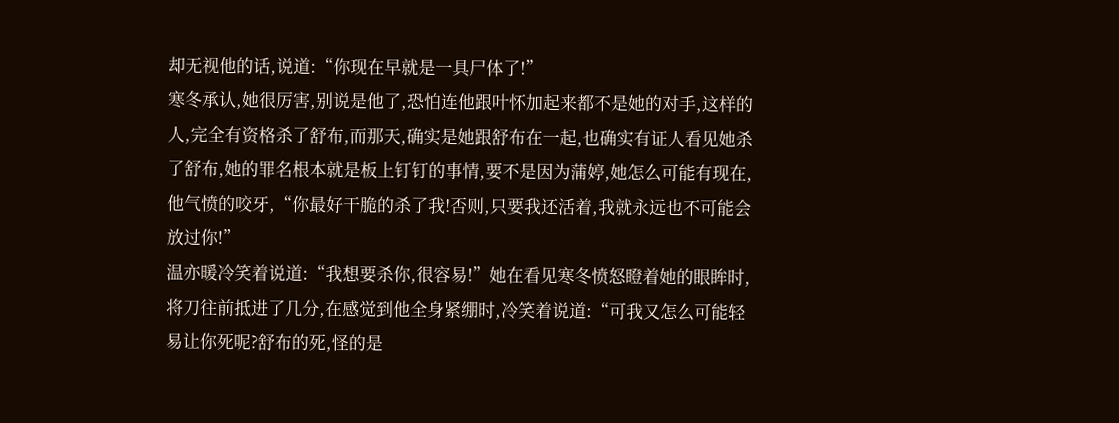却无视他的话,说道:“你现在早就是一具尸体了!”
寒冬承认,她很厉害,别说是他了,恐怕连他跟叶怀加起来都不是她的对手,这样的人,完全有资格杀了舒布,而那天,确实是她跟舒布在一起,也确实有证人看见她杀了舒布,她的罪名根本就是板上钉钉的事情,要不是因为蒲婷,她怎么可能有现在,他气愤的咬牙,“你最好干脆的杀了我!否则,只要我还活着,我就永远也不可能会放过你!”
温亦暖冷笑着说道:“我想要杀你,很容易!”她在看见寒冬愤怒瞪着她的眼眸时,将刀往前抵进了几分,在感觉到他全身紧绷时,冷笑着说道:“可我又怎么可能轻易让你死呢?舒布的死,怪的是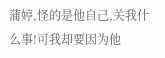蒲婷,怪的是他自己,关我什么事!可我却要因为他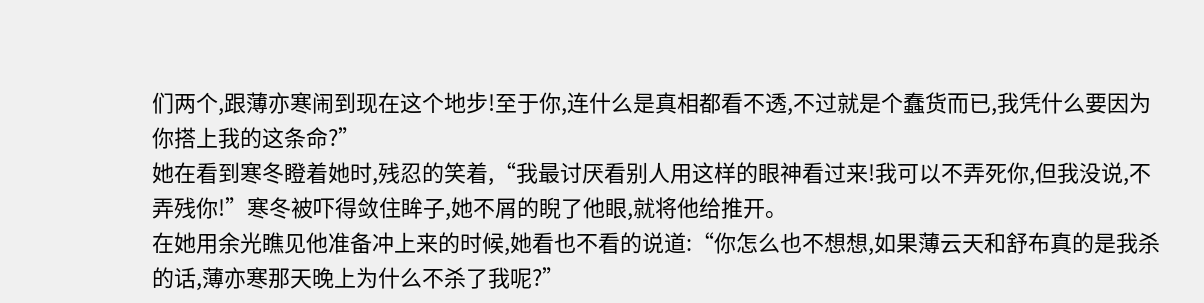们两个,跟薄亦寒闹到现在这个地步!至于你,连什么是真相都看不透,不过就是个蠢货而已,我凭什么要因为你搭上我的这条命?”
她在看到寒冬瞪着她时,残忍的笑着,“我最讨厌看别人用这样的眼神看过来!我可以不弄死你,但我没说,不弄残你!”寒冬被吓得敛住眸子,她不屑的睨了他眼,就将他给推开。
在她用余光瞧见他准备冲上来的时候,她看也不看的说道:“你怎么也不想想,如果薄云天和舒布真的是我杀的话,薄亦寒那天晚上为什么不杀了我呢?”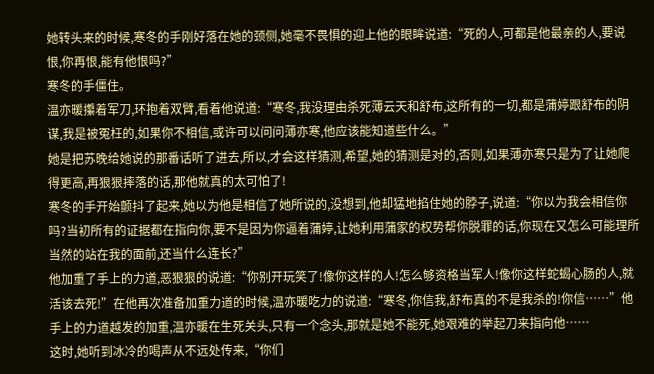她转头来的时候,寒冬的手刚好落在她的颈侧,她毫不畏惧的迎上他的眼眸说道:“死的人,可都是他最亲的人,要说恨,你再恨,能有他恨吗?”
寒冬的手僵住。
温亦暖攥着军刀,环抱着双臂,看着他说道:“寒冬,我没理由杀死薄云天和舒布,这所有的一切,都是蒲婷跟舒布的阴谋,我是被冤枉的,如果你不相信,或许可以问问薄亦寒,他应该能知道些什么。”
她是把苏晚给她说的那番话听了进去,所以,才会这样猜测,希望,她的猜测是对的,否则,如果薄亦寒只是为了让她爬得更高,再狠狠摔落的话,那他就真的太可怕了!
寒冬的手开始颤抖了起来,她以为他是相信了她所说的,没想到,他却猛地掐住她的脖子,说道:“你以为我会相信你吗?当初所有的证据都在指向你,要不是因为你逼着蒲婷,让她利用蒲家的权势帮你脱罪的话,你现在又怎么可能理所当然的站在我的面前,还当什么连长?”
他加重了手上的力道,恶狠狠的说道:“你别开玩笑了!像你这样的人!怎么够资格当军人!像你这样蛇蝎心肠的人,就活该去死!”在他再次准备加重力道的时候,温亦暖吃力的说道:“寒冬,你信我,舒布真的不是我杀的!你信……”他手上的力道越发的加重,温亦暖在生死关头,只有一个念头,那就是她不能死,她艰难的举起刀来指向他……
这时,她听到冰冷的喝声从不远处传来,“你们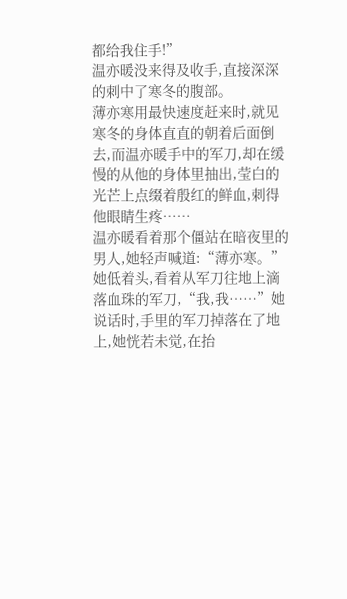都给我住手!”
温亦暖没来得及收手,直接深深的刺中了寒冬的腹部。
薄亦寒用最快速度赶来时,就见寒冬的身体直直的朝着后面倒去,而温亦暖手中的军刀,却在缓慢的从他的身体里抽出,莹白的光芒上点缀着殷红的鲜血,刺得他眼睛生疼……
温亦暖看着那个僵站在暗夜里的男人,她轻声喊道:“薄亦寒。”她低着头,看着从军刀往地上滴落血珠的军刀,“我,我……”她说话时,手里的军刀掉落在了地上,她恍若未觉,在抬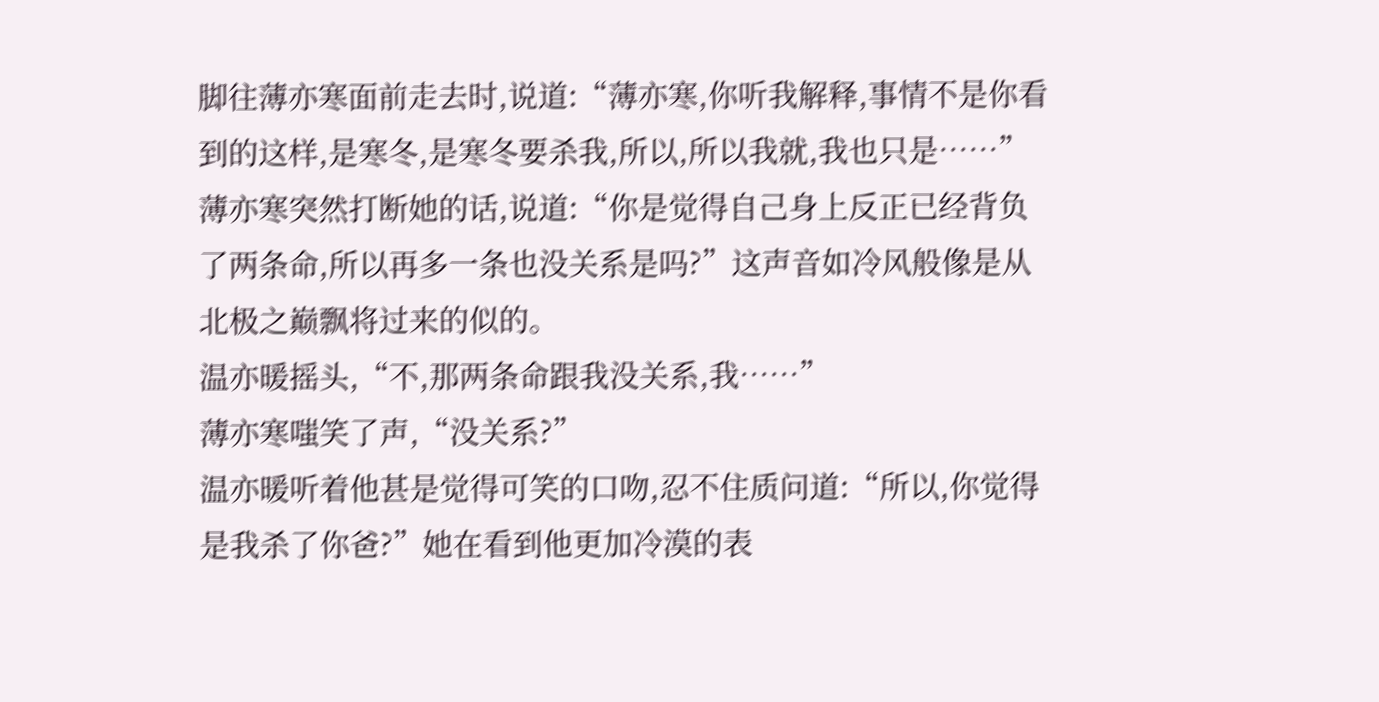脚往薄亦寒面前走去时,说道:“薄亦寒,你听我解释,事情不是你看到的这样,是寒冬,是寒冬要杀我,所以,所以我就,我也只是……”
薄亦寒突然打断她的话,说道:“你是觉得自己身上反正已经背负了两条命,所以再多一条也没关系是吗?”这声音如冷风般像是从北极之巅飘将过来的似的。
温亦暖摇头,“不,那两条命跟我没关系,我……”
薄亦寒嗤笑了声,“没关系?”
温亦暖听着他甚是觉得可笑的口吻,忍不住质问道:“所以,你觉得是我杀了你爸?”她在看到他更加冷漠的表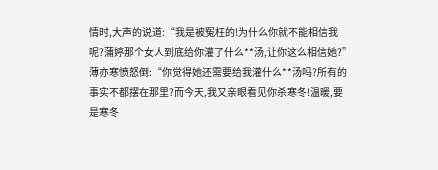情时,大声的说道:“我是被冤枉的!为什么你就不能相信我呢?蒲婷那个女人到底给你灌了什么**汤,让你这么相信她?”
薄亦寒愤怒倒:“你觉得她还需要给我灌什么**汤吗?所有的事实不都摆在那里?而今天,我又亲眼看见你杀寒冬!温暖,要是寒冬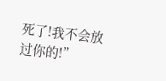死了!我不会放过你的!”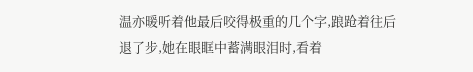温亦暖听着他最后咬得极重的几个字,踉跄着往后退了步,她在眼眶中蓄满眼泪时,看着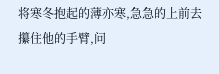将寒冬抱起的薄亦寒,急急的上前去攥住他的手臂,问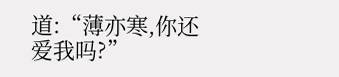道:“薄亦寒,你还爱我吗?”